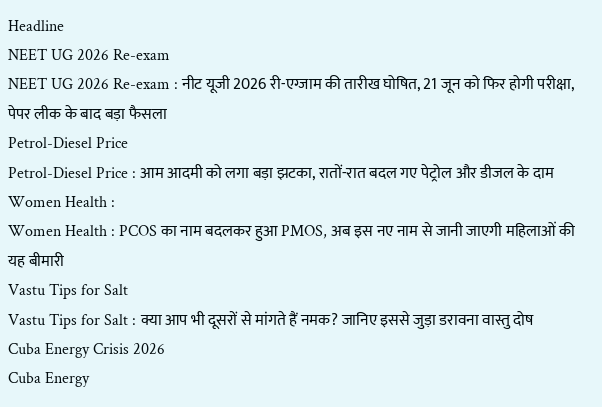Headline
NEET UG 2026 Re-exam
NEET UG 2026 Re-exam : नीट यूजी 2026 री-एग्जाम की तारीख घोषित, 21 जून को फिर होगी परीक्षा, पेपर लीक के बाद बड़ा फैसला
Petrol-Diesel Price
Petrol-Diesel Price : आम आदमी को लगा बड़ा झटका, रातों-रात बदल गए पेट्रोल और डीजल के दाम
Women Health :
Women Health : PCOS का नाम बदलकर हुआ PMOS, अब इस नए नाम से जानी जाएगी महिलाओं की यह बीमारी
Vastu Tips for Salt
Vastu Tips for Salt : क्या आप भी दूसरों से मांगते हैं नमक? जानिए इससे जुड़ा डरावना वास्तु दोष
Cuba Energy Crisis 2026
Cuba Energy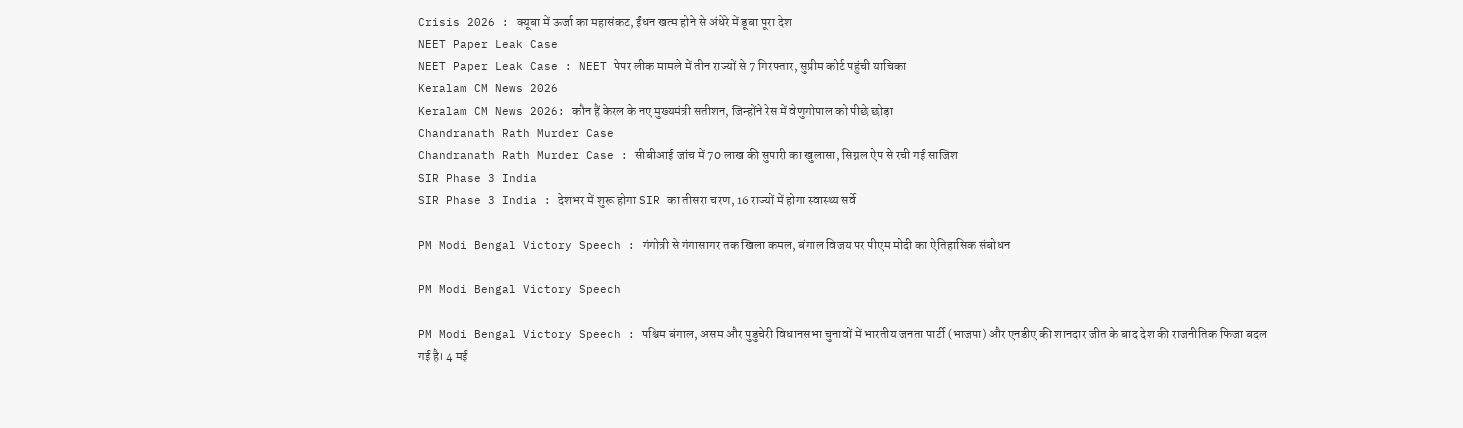Crisis 2026 : क्यूबा में ऊर्जा का महासंकट, ईंधन खत्म होने से अंधेरे में डूबा पूरा देश
NEET Paper Leak Case
NEET Paper Leak Case : NEET पेपर लीक मामले में तीन राज्यों से 7 गिरफ्तार, सुप्रीम कोर्ट पहुंची याचिका
Keralam CM News 2026
Keralam CM News 2026: कौन हैं केरल के नए मुख्यमंत्री सतीशन, जिन्होंने रेस में वेणुगोपाल को पीछे छोड़ा
Chandranath Rath Murder Case
Chandranath Rath Murder Case : सीबीआई जांच में 70 लाख की सुपारी का खुलासा, सिग्नल ऐप से रची गई साजिश
SIR Phase 3 India
SIR Phase 3 India : देशभर में शुरू होगा SIR का तीसरा चरण, 16 राज्यों में होगा स्वास्थ्य सर्वे

PM Modi Bengal Victory Speech : गंगोत्री से गंगासागर तक खिला कमल, बंगाल विजय पर पीएम मोदी का ऐतिहासिक संबोधन

PM Modi Bengal Victory Speech

PM Modi Bengal Victory Speech : पश्चिम बंगाल, असम और पुडुचेरी विधानसभा चुनावों में भारतीय जनता पार्टी (भाजपा) और एनडीए की शानदार जीत के बाद देश की राजनीतिक फिजा बदल गई है। 4 मई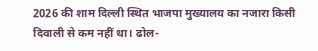2026 की शाम दिल्ली स्थित भाजपा मुख्यालय का नजारा किसी दिवाली से कम नहीं था। ढोल-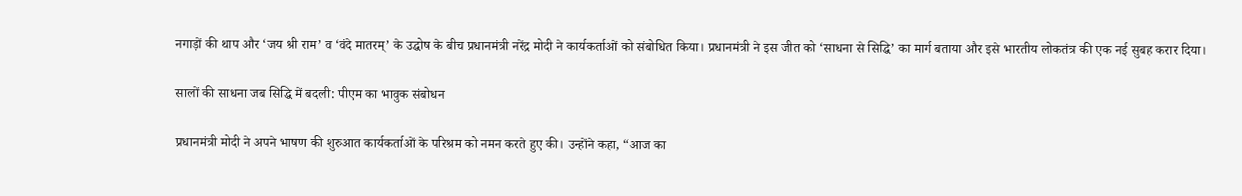नगाड़ों की थाप और ‘जय श्री राम’ व ‘वंदे मातरम्’ के उद्घोष के बीच प्रधानमंत्री नरेंद्र मोदी ने कार्यकर्ताओं को संबोधित किया। प्रधानमंत्री ने इस जीत को ‘साधना से सिद्धि’ का मार्ग बताया और इसे भारतीय लोकतंत्र की एक नई सुबह करार दिया।

सालों की साधना जब सिद्धि में बदली: पीएम का भावुक संबोधन

प्रधानमंत्री मोदी ने अपने भाषण की शुरुआत कार्यकर्ताओं के परिश्रम को नमन करते हुए की। उन्होंने कहा, “आज का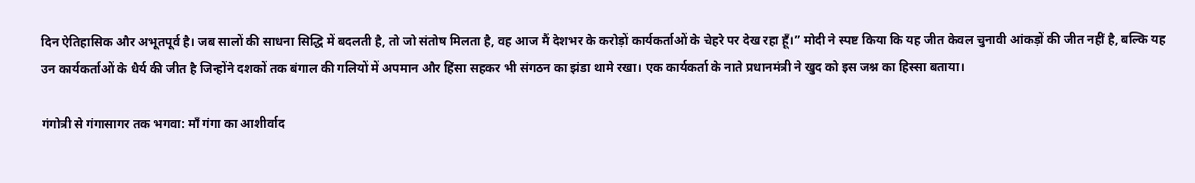दिन ऐतिहासिक और अभूतपूर्व है। जब सालों की साधना सिद्धि में बदलती है, तो जो संतोष मिलता है, वह आज मैं देशभर के करोड़ों कार्यकर्ताओं के चेहरे पर देख रहा हूँ।” मोदी ने स्पष्ट किया कि यह जीत केवल चुनावी आंकड़ों की जीत नहीं है, बल्कि यह उन कार्यकर्ताओं के धैर्य की जीत है जिन्होंने दशकों तक बंगाल की गलियों में अपमान और हिंसा सहकर भी संगठन का झंडा थामे रखा। एक कार्यकर्ता के नाते प्रधानमंत्री ने खुद को इस जश्न का हिस्सा बताया।

गंगोत्री से गंगासागर तक भगवा: माँ गंगा का आशीर्वाद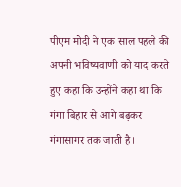पीएम मोदी ने एक साल पहले की अपनी भविष्यवाणी को याद करते हुए कहा कि उन्होंने कहा था कि गंगा बिहार से आगे बढ़कर गंगासागर तक जाती है।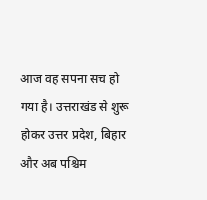आज वह सपना सच हो गया है। उत्तराखंड से शुरू होकर उत्तर प्रदेश, बिहार और अब पश्चिम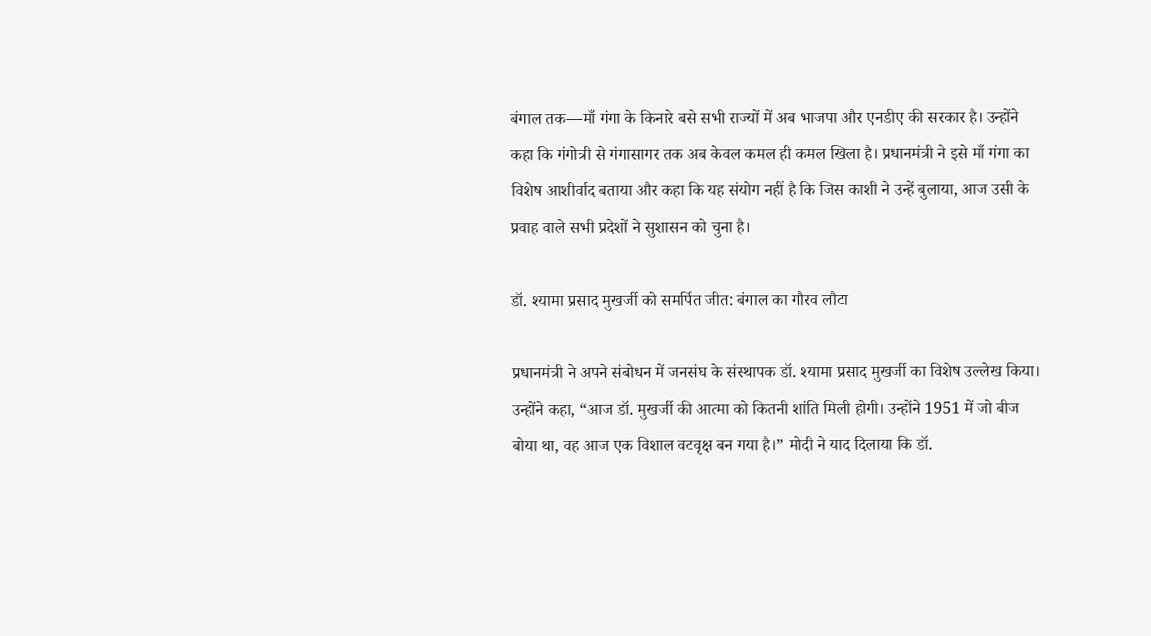बंगाल तक—माँ गंगा के किनारे बसे सभी राज्यों में अब भाजपा और एनडीए की सरकार है। उन्होंने कहा कि गंगोत्री से गंगासागर तक अब केवल कमल ही कमल खिला है। प्रधानमंत्री ने इसे माँ गंगा का विशेष आशीर्वाद बताया और कहा कि यह संयोग नहीं है कि जिस काशी ने उन्हें बुलाया, आज उसी के प्रवाह वाले सभी प्रदेशों ने सुशासन को चुना है।

डॉ. श्यामा प्रसाद मुखर्जी को समर्पित जीत: बंगाल का गौरव लौटा

प्रधानमंत्री ने अपने संबोधन में जनसंघ के संस्थापक डॉ. श्यामा प्रसाद मुखर्जी का विशेष उल्लेख किया। उन्होंने कहा, “आज डॉ. मुखर्जी की आत्मा को कितनी शांति मिली होगी। उन्होंने 1951 में जो बीज बोया था, वह आज एक विशाल वटवृक्ष बन गया है।” मोदी ने याद दिलाया कि डॉ.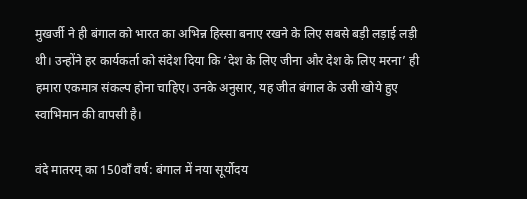मुखर्जी ने ही बंगाल को भारत का अभिन्न हिस्सा बनाए रखने के लिए सबसे बड़ी लड़ाई लड़ी थी। उन्होंने हर कार्यकर्ता को संदेश दिया कि ‘देश के लिए जीना और देश के लिए मरना’ ही हमारा एकमात्र संकल्प होना चाहिए। उनके अनुसार, यह जीत बंगाल के उसी खोये हुए स्वाभिमान की वापसी है।

वंदे मातरम् का 150वाँ वर्ष: बंगाल में नया सूर्योदय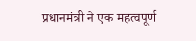प्रधानमंत्री ने एक महत्वपूर्ण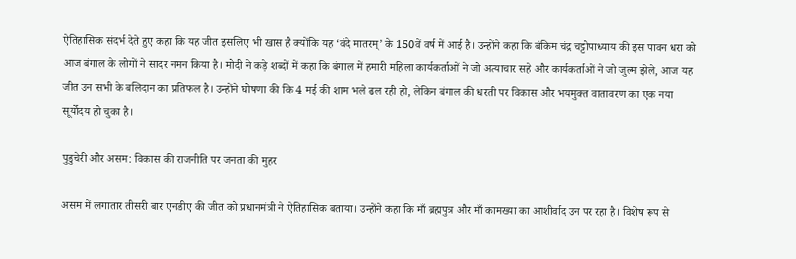ऐतिहासिक संदर्भ देते हुए कहा कि यह जीत इसलिए भी खास है क्योंकि यह ‘वंदे मातरम्’ के 150वें वर्ष में आई है। उन्होंने कहा कि बंकिम चंद्र चट्टोपाध्याय की इस पावन धरा को आज बंगाल के लोगों ने सादर नमन किया है। मोदी ने कड़े शब्दों में कहा कि बंगाल में हमारी महिला कार्यकर्ताओं ने जो अत्याचार सहे और कार्यकर्ताओं ने जो जुल्म झेले, आज यह जीत उन सभी के बलिदान का प्रतिफल है। उन्होंने घोषणा की कि 4 मई की शाम भले ढल रही हो, लेकिन बंगाल की धरती पर विकास और भयमुक्त वातावरण का एक नया सूर्योदय हो चुका है।

पुडुचेरी और असम: विकास की राजनीति पर जनता की मुहर

असम में लगातार तीसरी बार एनडीए की जीत को प्रधानमंत्री ने ऐतिहासिक बताया। उन्होंने कहा कि माँ ब्रह्मपुत्र और माँ कामख्या का आशीर्वाद उन पर रहा है। विशेष रूप से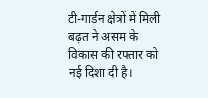टी-गार्डन क्षेत्रों में मिली बढ़त ने असम के विकास की रफ्तार को नई दिशा दी है।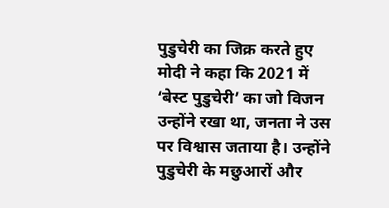पुडुचेरी का जिक्र करते हुए मोदी ने कहा कि 2021 में ‘बेस्ट पुडुचेरी’ का जो विजन उन्होंने रखा था, जनता ने उस पर विश्वास जताया है। उन्होंने पुडुचेरी के मछुआरों और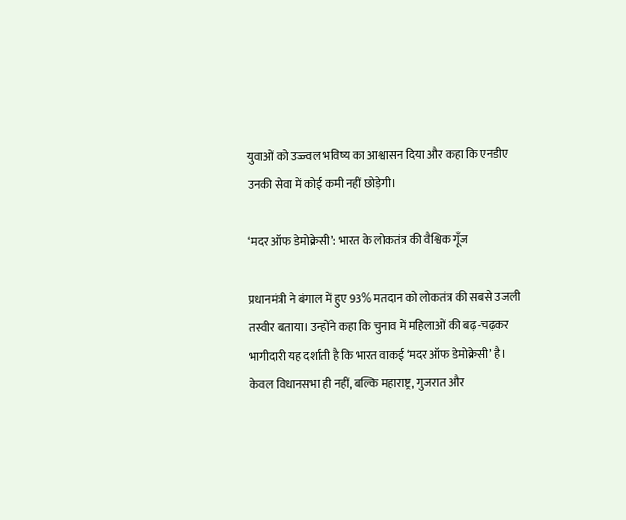युवाओं को उज्ज्वल भविष्य का आश्वासन दिया और कहा कि एनडीए उनकी सेवा में कोई कमी नहीं छोड़ेगी।

‘मदर ऑफ डेमोक्रेसी’: भारत के लोकतंत्र की वैश्विक गूँज

प्रधानमंत्री ने बंगाल में हुए 93% मतदान को लोकतंत्र की सबसे उजली तस्वीर बताया। उन्होंने कहा कि चुनाव में महिलाओं की बढ़-चढ़कर भागीदारी यह दर्शाती है कि भारत वाकई ‘मदर ऑफ डेमोक्रेसी’ है। केवल विधानसभा ही नहीं, बल्कि महाराष्ट्र, गुजरात और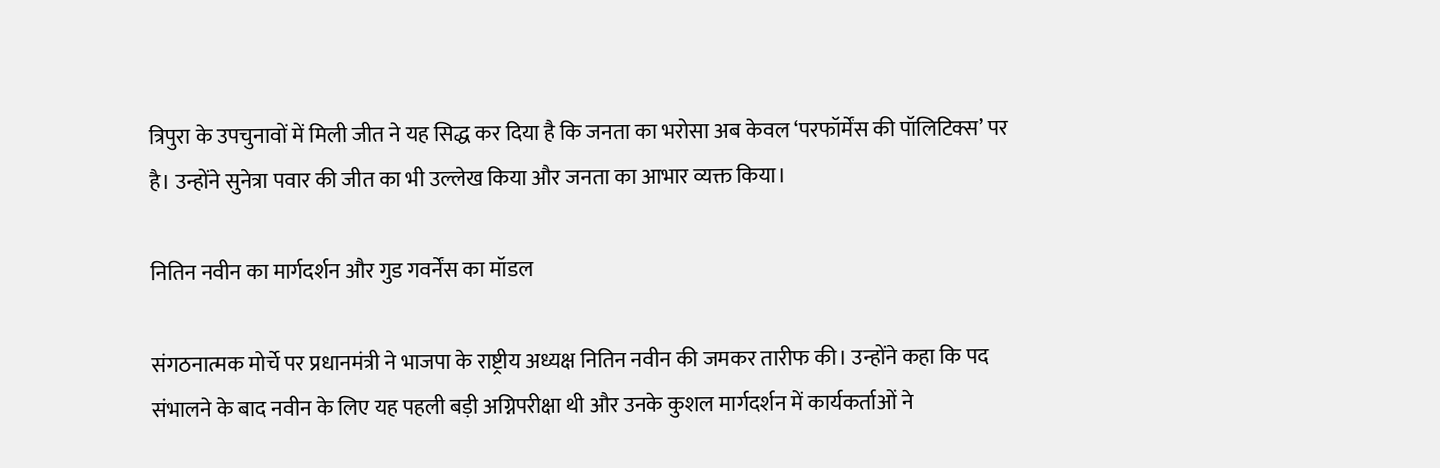त्रिपुरा के उपचुनावों में मिली जीत ने यह सिद्ध कर दिया है कि जनता का भरोसा अब केवल ‘परफॉर्मेंस की पॉलिटिक्स’ पर है। उन्होंने सुनेत्रा पवार की जीत का भी उल्लेख किया और जनता का आभार व्यक्त किया।

नितिन नवीन का मार्गदर्शन और गुड गवर्नेंस का मॉडल

संगठनात्मक मोर्चे पर प्रधानमंत्री ने भाजपा के राष्ट्रीय अध्यक्ष नितिन नवीन की जमकर तारीफ की। उन्होंने कहा कि पद संभालने के बाद नवीन के लिए यह पहली बड़ी अग्निपरीक्षा थी और उनके कुशल मार्गदर्शन में कार्यकर्ताओं ने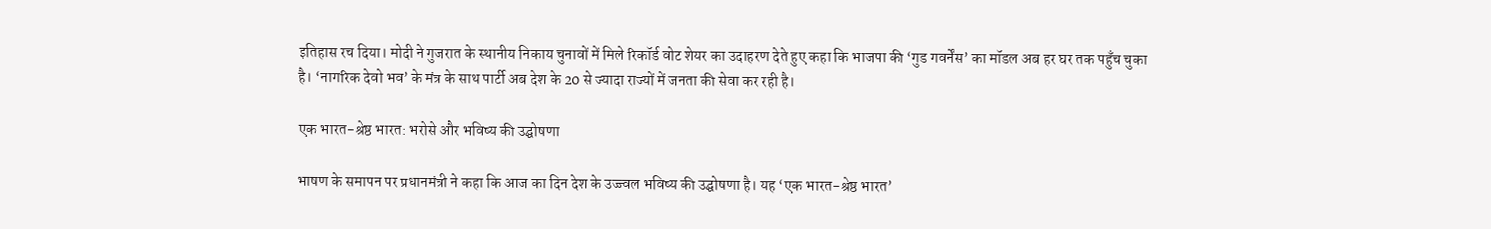इतिहास रच दिया। मोदी ने गुजरात के स्थानीय निकाय चुनावों में मिले रिकॉर्ड वोट शेयर का उदाहरण देते हुए कहा कि भाजपा की ‘गुड गवर्नेंस’ का मॉडल अब हर घर तक पहुँच चुका है। ‘नागरिक देवो भव’ के मंत्र के साथ पार्टी अब देश के 20 से ज्यादा राज्यों में जनता की सेवा कर रही है।

एक भारत-श्रेष्ठ भारत: भरोसे और भविष्य की उद्घोषणा

भाषण के समापन पर प्रधानमंत्री ने कहा कि आज का दिन देश के उज्ज्वल भविष्य की उद्घोषणा है। यह ‘एक भारत-श्रेष्ठ भारत’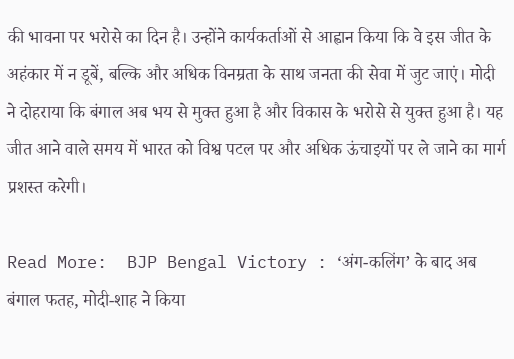की भावना पर भरोसे का दिन है। उन्होंने कार्यकर्ताओं से आह्वान किया कि वे इस जीत के अहंकार में न डूबें, बल्कि और अधिक विनम्रता के साथ जनता की सेवा में जुट जाएं। मोदी ने दोहराया कि बंगाल अब भय से मुक्त हुआ है और विकास के भरोसे से युक्त हुआ है। यह जीत आने वाले समय में भारत को विश्व पटल पर और अधिक ऊंचाइयों पर ले जाने का मार्ग प्रशस्त करेगी।

Read More:  BJP Bengal Victory : ‘अंग-कलिंग’ के बाद अब बंगाल फतह, मोदी-शाह ने किया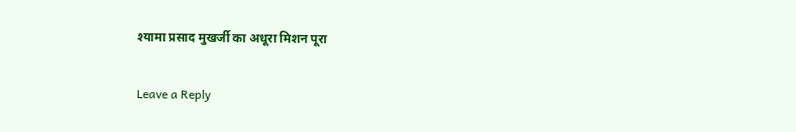श्यामा प्रसाद मुखर्जी का अधूरा मिशन पूरा

Leave a Reply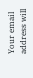Your email address will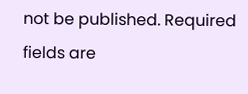not be published. Required fields are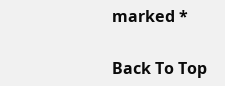marked *

Back To Top